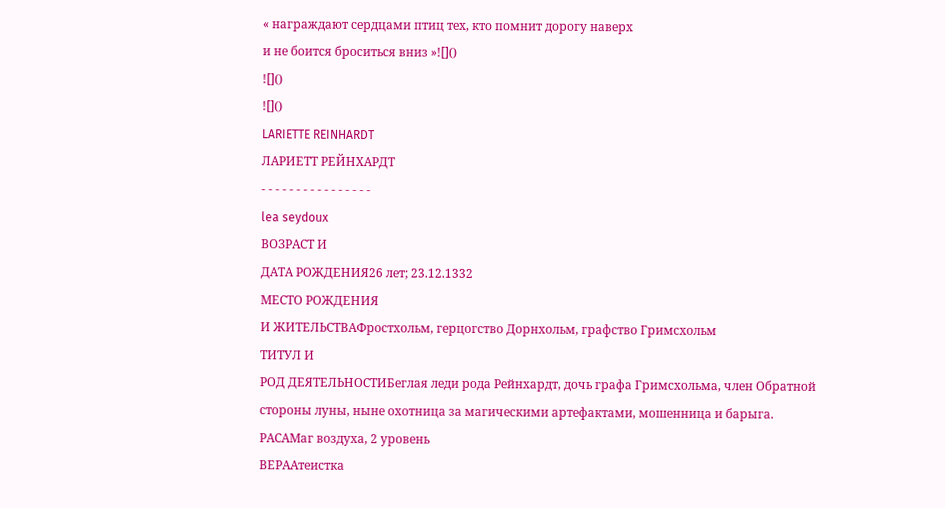« награждают сердцами птиц тех, кто помнит дорогу наверх
и не боится броситься вниз »![]()
![]()
![]()
LARIETTE REINHARDT
ЛАРИЕТТ РЕЙНХАРДТ
- - - - - - - - - - - - - - - -
lea seydoux
ВОЗРАСТ И
ДАТА РОЖДЕНИЯ26 лет; 23.12.1332
МЕСТО РОЖДЕНИЯ
И ЖИТЕЛЬСТВАФростхольм, герцогство Дорнхольм, графство Гримсхольм
ТИТУЛ И
РОД ДЕЯТЕЛЬНОСТИБеглая леди рода Рейнхардт, дочь графа Гримсхольма, член Обратной стороны луны, ныне охотница за магическими артефактами, мошенница и барыга.
РАСАМаг воздуха, 2 уровень
ВЕРААтеистка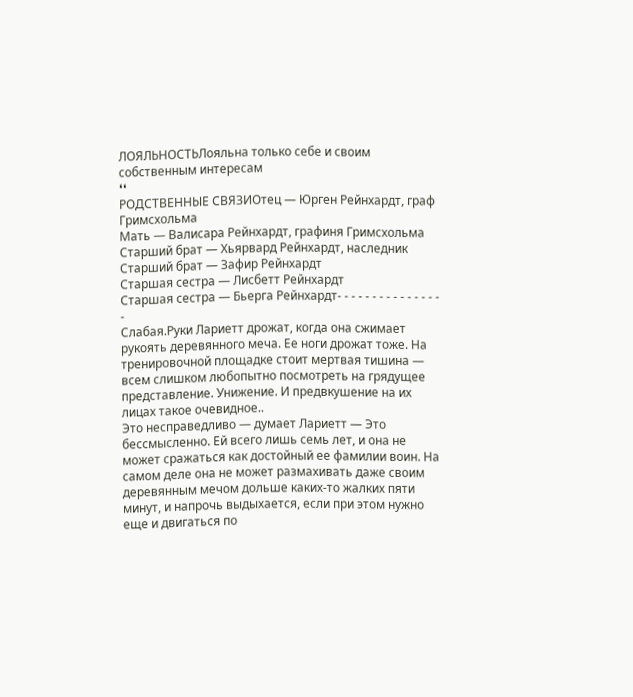ЛОЯЛЬНОСТЬЛояльна только себе и своим собственным интересам
❛❛
РОДСТВЕННЫЕ СВЯЗИОтец — Юрген Рейнхардт, граф Гримсхольма
Мать — Валисара Рейнхардт, графиня Гримсхольма
Старший брат — Хьярвард Рейнхардт, наследник
Старший брат — Зафир Рейнхардт
Старшая сестра — Лисбетт Рейнхардт
Старшая сестра — Бьерга Рейнхардт- - - - - - - - - - - - - - - -
Слабая.Руки Лариетт дрожат, когда она сжимает рукоять деревянного меча. Ее ноги дрожат тоже. На тренировочной площадке стоит мертвая тишина — всем слишком любопытно посмотреть на грядущее представление. Унижение. И предвкушение на их лицах такое очевидное..
Это несправедливо — думает Лариетт — Это бессмысленно. Ей всего лишь семь лет, и она не может сражаться как достойный ее фамилии воин. На самом деле она не может размахивать даже своим деревянным мечом дольше каких-то жалких пяти минут, и напрочь выдыхается, если при этом нужно еще и двигаться по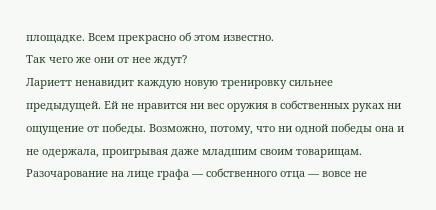площадке. Всем прекрасно об этом известно.
Так чего же они от нее ждут?
Лариетт ненавидит каждую новую тренировку сильнее предыдущей. Ей не нравится ни вес оружия в собственных руках ни ощущение от победы. Возможно, потому, что ни одной победы она и не одержала, проигрывая даже младшим своим товарищам. Разочарование на лице графа — собственного отца — вовсе не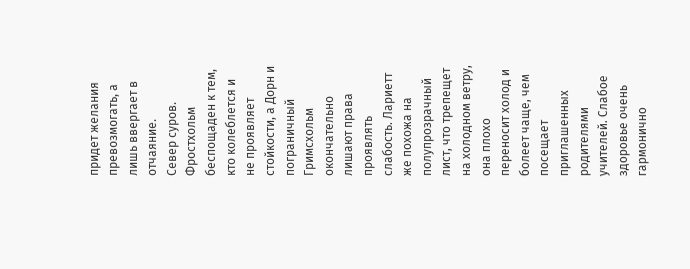придет желания превозмогать, а лишь ввергает в отчаяние.
Север суров. Фростхольм беспощаден к тем, кто колеблется и не проявляет стойкости, а Дорн и пограничный Гримсхольм окончательно лишают права проявлять слабость. Лариетт же похожа на полупрозрачный лист, что трепещет на холодном ветру, она плохо переносит холод и болеет чаще, чем посещает приглашенных родителями учителей. Слабое здоровье очень гармонично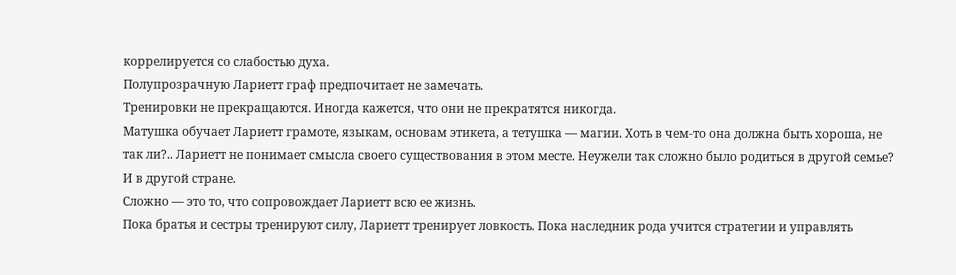коррелируется со слабостью духа.
Полупрозрачную Лариетт граф предпочитает не замечать.
Тренировки не прекращаются. Иногда кажется, что они не прекратятся никогда.
Матушка обучает Лариетт грамоте, языкам, основам этикета, а тетушка — магии. Хоть в чем-то она должна быть хороша, не так ли?.. Лариетт не понимает смысла своего существования в этом месте. Неужели так сложно было родиться в другой семье? И в другой стране.
Сложно — это то, что сопровождает Лариетт всю ее жизнь.
Пока братья и сестры тренируют силу, Лариетт тренирует ловкость. Пока наследник рода учится стратегии и управлять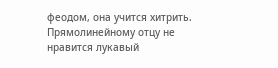феодом, она учится хитрить. Прямолинейному отцу не нравится лукавый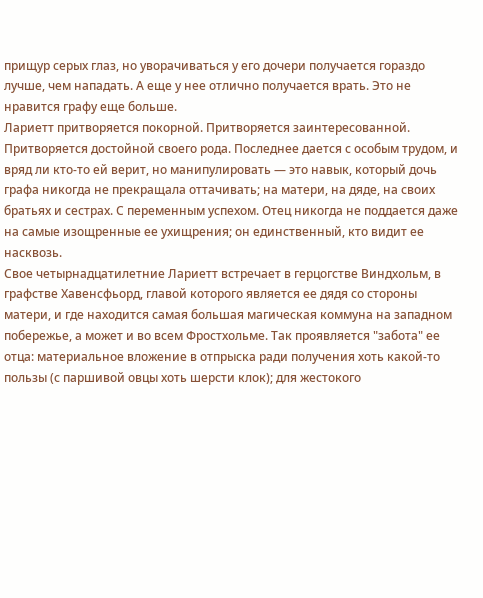прищур серых глаз, но уворачиваться у его дочери получается гораздо лучше, чем нападать. А еще у нее отлично получается врать. Это не нравится графу еще больше.
Лариетт притворяется покорной. Притворяется заинтересованной. Притворяется достойной своего рода. Последнее дается с особым трудом, и вряд ли кто-то ей верит, но манипулировать — это навык, который дочь графа никогда не прекращала оттачивать; на матери, на дяде, на своих братьях и сестрах. С переменным успехом. Отец никогда не поддается даже на самые изощренные ее ухищрения; он единственный, кто видит ее насквозь.
Свое четырнадцатилетние Лариетт встречает в герцогстве Виндхольм, в графстве Хавенсфьорд, главой которого является ее дядя со стороны матери, и где находится самая большая магическая коммуна на западном побережье, а может и во всем Фростхольме. Так проявляется "забота" ее отца: материальное вложение в отпрыска ради получения хоть какой-то пользы (с паршивой овцы хоть шерсти клок); для жестокого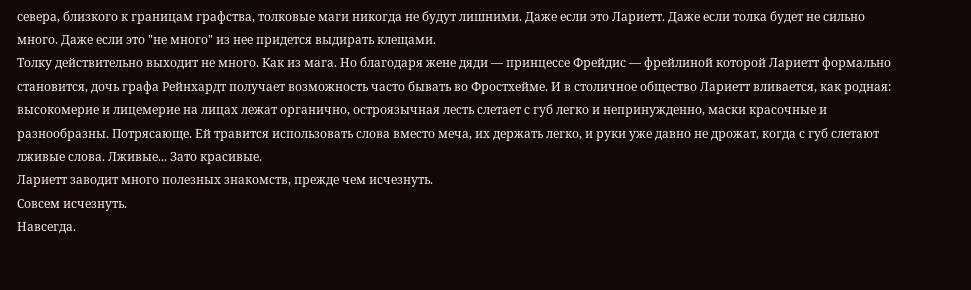севера, близкого к границам графства, толковые маги никогда не будут лишними. Даже если это Лариетт. Даже если толка будет не сильно много. Даже если это "не много" из нее придется выдирать клещами.
Толку действительно выходит не много. Как из мага. Но благодаря жене дяди — принцессе Фрейдис — фрейлиной которой Лариетт формально становится, дочь графа Рейнхардт получает возможность часто бывать во Фростхейме. И в столичное общество Лариетт вливается, как родная: высокомерие и лицемерие на лицах лежат органично, остроязычная лесть слетает с губ легко и непринужденно, маски красочные и разнообразны. Потрясающе. Ей травится использовать слова вместо меча, их держать легко, и руки уже давно не дрожат, когда с губ слетают лживые слова. Лживые... Зато красивые.
Лариетт заводит много полезных знакомств, прежде чем исчезнуть.
Совсем исчезнуть.
Навсегда.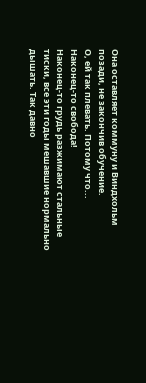Она оставляет коммуну и Виндхольм позади, не закончив обучение.
О, ей так плевать. Потому что...
Наконец-то свобода!
Наконец-то грудь разжимают стальные тиски, все эти годы мешавшие нормально дышать. Так давно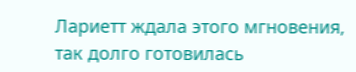Лариетт ждала этого мгновения, так долго готовилась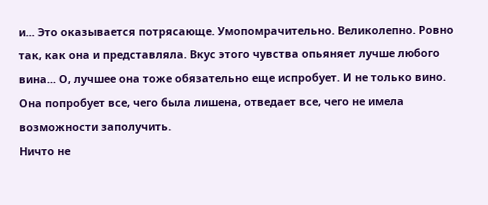и... Это оказывается потрясающе. Умопомрачительно. Великолепно. Ровно так, как она и представляла. Вкус этого чувства опьяняет лучше любого вина... О, лучшее она тоже обязательно еще испробует. И не только вино. Она попробует все, чего была лишена, отведает все, чего не имела возможности заполучить.
Ничто не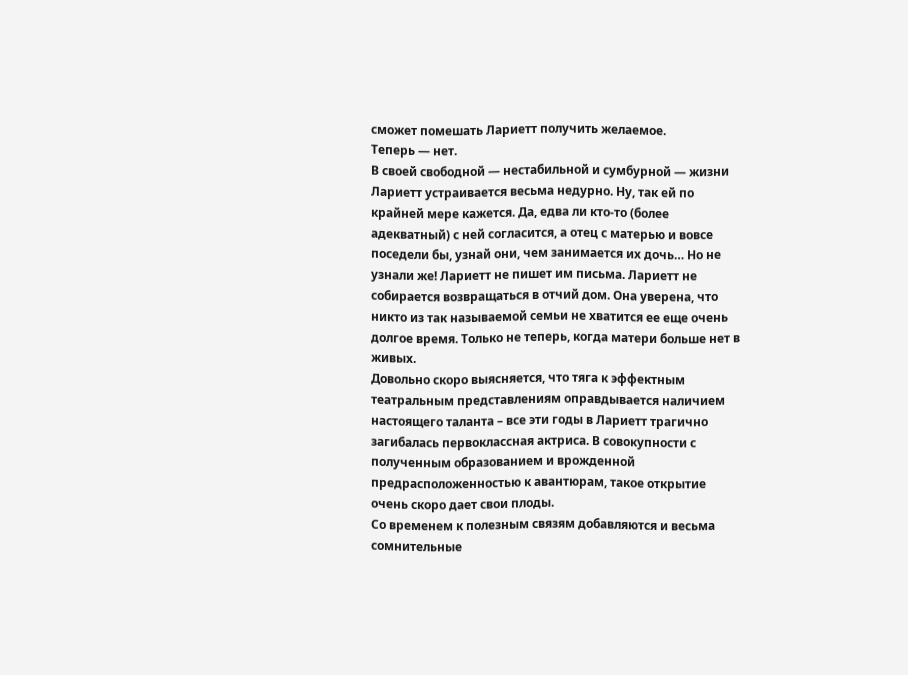сможет помешать Лариетт получить желаемое.
Теперь — нет.
В своей свободной — нестабильной и сумбурной — жизни Лариетт устраивается весьма недурно. Ну, так ей по крайней мере кажется. Да, едва ли кто-то (более адекватный) с ней согласится, а отец с матерью и вовсе поседели бы, узнай они, чем занимается их дочь… Но не узнали же! Лариетт не пишет им письма. Лариетт не собирается возвращаться в отчий дом. Она уверена, что никто из так называемой семьи не хватится ее еще очень долгое время. Только не теперь, когда матери больше нет в живых.
Довольно скоро выясняется, что тяга к эффектным театральным представлениям оправдывается наличием настоящего таланта – все эти годы в Лариетт трагично загибалась первоклассная актриса. В совокупности с полученным образованием и врожденной предрасположенностью к авантюрам, такое открытие очень скоро дает свои плоды.
Со временем к полезным связям добавляются и весьма сомнительные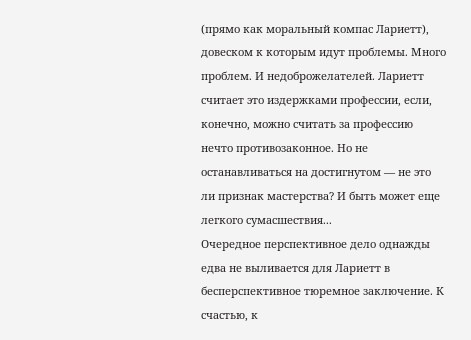(прямо как моральный компас Лариетт), довеском к которым идут проблемы. Много проблем. И недоброжелателей. Лариетт считает это издержками профессии, если, конечно, можно считать за профессию нечто противозаконное. Но не останавливаться на достигнутом — не это ли признак мастерства? И быть может еще легкого сумасшествия...
Очередное перспективное дело однажды едва не выливается для Лариетт в бесперспективное тюремное заключение. К счастью, к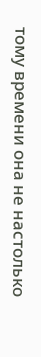тому времени она не настолько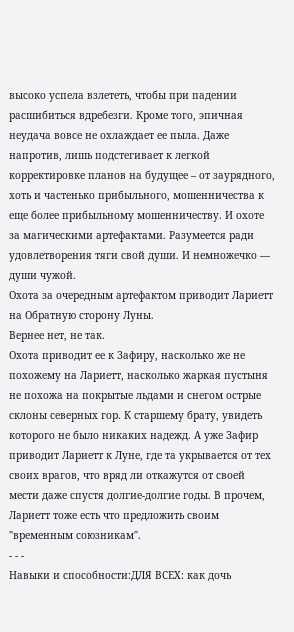высоко успела взлететь, чтобы при падении расшибиться вдребезги. Кроме того, эпичная неудача вовсе не охлаждает ее пыла. Даже напротив, лишь подстегивает к легкой корректировке планов на будущее – от заурядного, хоть и частенько прибыльного, мошенничества к еще более прибыльному мошенничеству. И охоте за магическими артефактами. Разумеется ради удовлетворения тяги свой души. И немножечко — души чужой.
Охота за очередным артефактом приводит Лариетт на Обратную сторону Луны.
Вернее нет, не так.
Охота приводит ее к Зафиру, насколько же не похожему на Лариетт, насколько жаркая пустыня не похожа на покрытые льдами и снегом острые склоны северных гор. К старшему брату, увидеть которого не было никаких надежд. А уже Зафир приводит Лариетт к Луне, где та укрывается от тех своих врагов, что вряд ли откажутся от своей мести даже спустя долгие-долгие годы. В прочем, Лариетт тоже есть что предложить своим "временным союзникам".
- - -
Навыки и способности:ДЛЯ ВСЕХ: как дочь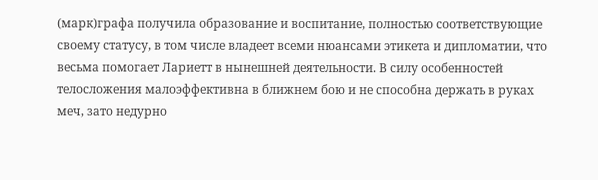(марк)графа получила образование и воспитание, полностью соответствующие своему статусу, в том числе владеет всеми нюансами этикета и дипломатии, что весьма помогает Лариетт в нынешней деятельности. В силу особенностей телосложения малоэффективна в ближнем бою и не способна держать в руках меч, зато недурно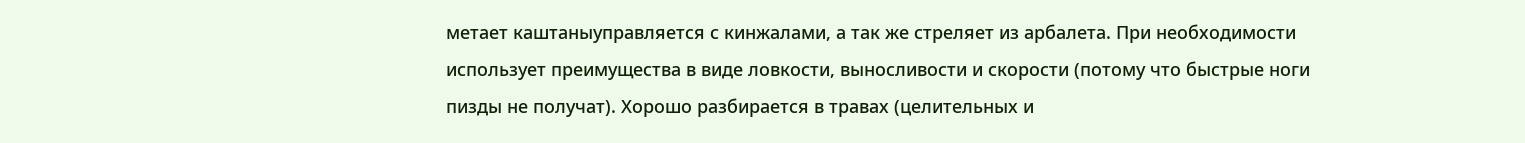метает каштаныуправляется с кинжалами, а так же стреляет из арбалета. При необходимости использует преимущества в виде ловкости, выносливости и скорости (потому что быстрые ноги пизды не получат). Хорошо разбирается в травах (целительных и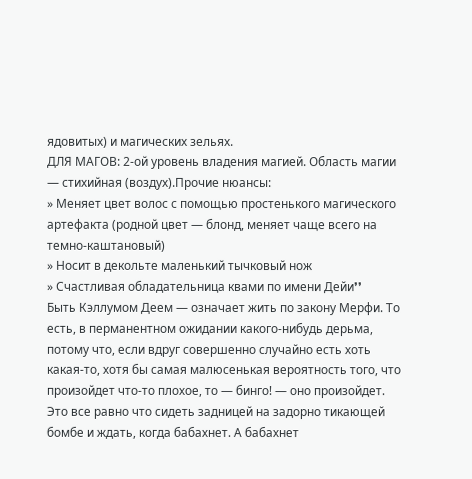ядовитых) и магических зельях.
ДЛЯ МАГОВ: 2-ой уровень владения магией. Область магии — стихийная (воздух).Прочие нюансы:
» Меняет цвет волос с помощью простенького магического артефакта (родной цвет — блонд, меняет чаще всего на темно-каштановый)
» Носит в декольте маленький тычковый нож
» Счастливая обладательница квами по имени Дейи❜❜
Быть Кэллумом Деем — означает жить по закону Мерфи. То есть, в перманентном ожидании какого-нибудь дерьма, потому что, если вдруг совершенно случайно есть хоть какая-то, хотя бы самая малюсенькая вероятность того, что произойдет что-то плохое, то — бинго! — оно произойдет. Это все равно что сидеть задницей на задорно тикающей бомбе и ждать, когда бабахнет. А бабахнет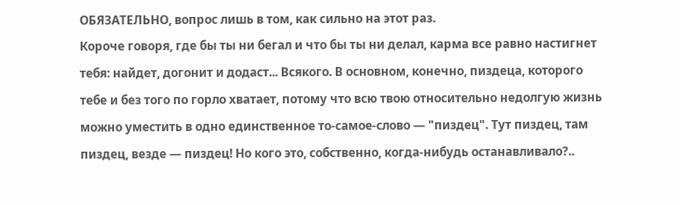ОБЯЗАТЕЛЬНО, вопрос лишь в том, как сильно на этот раз.
Короче говоря, где бы ты ни бегал и что бы ты ни делал, карма все равно настигнет тебя: найдет, догонит и додаст... Всякого. В основном, конечно, пиздеца, которого тебе и без того по горло хватает, потому что всю твою относительно недолгую жизнь можно уместить в одно единственное то-самое-слово — "пиздец". Тут пиздец, там пиздец, везде — пиздец! Но кого это, собственно, когда-нибудь останавливало?..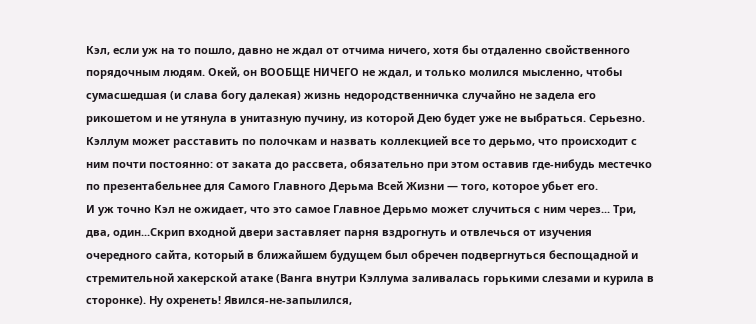Кэл, если уж на то пошло, давно не ждал от отчима ничего, хотя бы отдаленно свойственного порядочным людям. Окей, он ВООБЩЕ НИЧЕГО не ждал, и только молился мысленно, чтобы сумасшедшая (и слава богу далекая) жизнь недородственничка случайно не задела его рикошетом и не утянула в унитазную пучину, из которой Дею будет уже не выбраться. Серьезно. Кэллум может расставить по полочкам и назвать коллекцией все то дерьмо, что происходит с ним почти постоянно: от заката до рассвета, обязательно при этом оставив где-нибудь местечко по презентабельнее для Самого Главного Дерьма Всей Жизни — того, которое убьет его.
И уж точно Кэл не ожидает, что это самое Главное Дерьмо может случиться с ним через... Три, два, один...Скрип входной двери заставляет парня вздрогнуть и отвлечься от изучения очередного сайта, который в ближайшем будущем был обречен подвергнуться беспощадной и стремительной хакерской атаке (Ванга внутри Кэллума заливалась горькими слезами и курила в сторонке). Ну охренеть! Явился-не-запылился,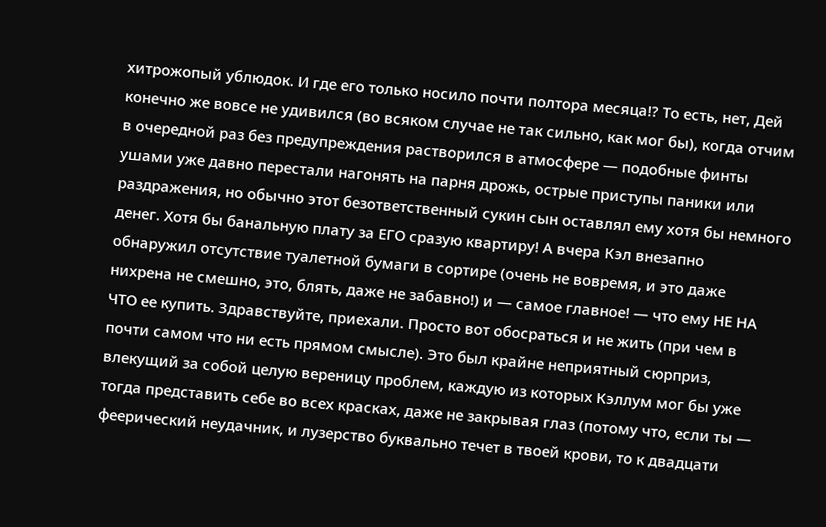хитрожопый ублюдок. И где его только носило почти полтора месяца!? То есть, нет, Дей конечно же вовсе не удивился (во всяком случае не так сильно, как мог бы), когда отчим в очередной раз без предупреждения растворился в атмосфере — подобные финты ушами уже давно перестали нагонять на парня дрожь, острые приступы паники или раздражения, но обычно этот безответственный сукин сын оставлял ему хотя бы немного денег. Хотя бы банальную плату за ЕГО сразую квартиру! А вчера Кэл внезапно обнаружил отсутствие туалетной бумаги в сортире (очень не вовремя, и это даже нихрена не смешно, это, блять, даже не забавно!) и — самое главное! — что ему НЕ НА ЧТО ее купить. Здравствуйте, приехали. Просто вот обосраться и не жить (при чем в почти самом что ни есть прямом смысле). Это был крайне неприятный сюрприз, влекущий за собой целую вереницу проблем, каждую из которых Кэллум мог бы уже тогда представить себе во всех красках, даже не закрывая глаз (потому что, если ты — феерический неудачник, и лузерство буквально течет в твоей крови, то к двадцати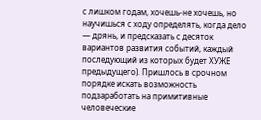с лишком годам, хочешь-не хочешь, но научишься с ходу определять, когда дело — дрянь, и предсказать с десяток вариантов развития событий, каждый последующий из которых будет ХУЖЕ предыдущего). Пришлось в срочном порядке искать возможность подзаработать на примитивные человеческие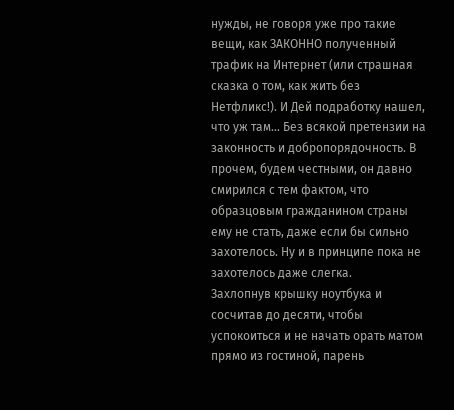нужды, не говоря уже про такие вещи, как ЗАКОННО полученный трафик на Интернет (или страшная сказка о том, как жить без Нетфликс!). И Дей подработку нашел, что уж там... Без всякой претензии на законность и добропорядочность. В прочем, будем честными, он давно смирился с тем фактом, что образцовым гражданином страны ему не стать, даже если бы сильно захотелось. Ну и в принципе пока не захотелось даже слегка.
Захлопнув крышку ноутбука и сосчитав до десяти, чтобы успокоиться и не начать орать матом прямо из гостиной, парень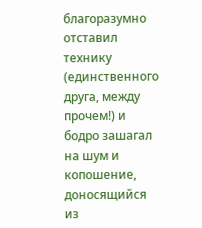благоразумно отставил технику (единственного друга, между прочем!) и бодро зашагал на шум и копошение, доносящийся из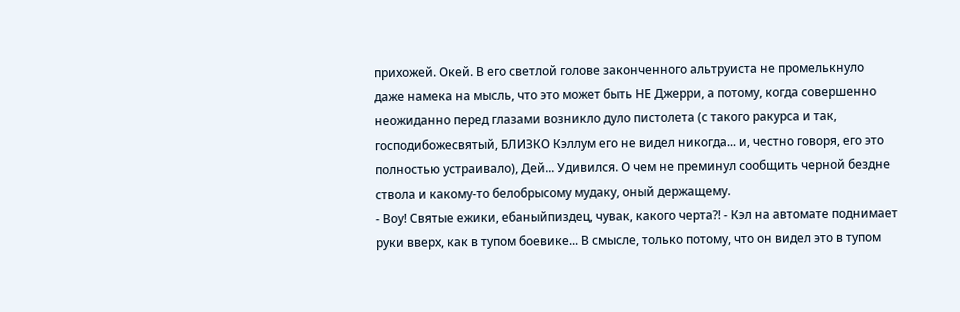прихожей. Окей. В его светлой голове законченного альтруиста не промелькнуло даже намека на мысль, что это может быть НЕ Джерри, а потому, когда совершенно неожиданно перед глазами возникло дуло пистолета (с такого ракурса и так, господибожесвятый, БЛИЗКО Кэллум его не видел никогда... и, честно говоря, его это полностью устраивало), Дей... Удивился. О чем не преминул сообщить черной бездне ствола и какому-то белобрысому мудаку, оный держащему.
- Воу! Святые ежики, ебаныйпиздец, чувак, какого черта?! - Кэл на автомате поднимает руки вверх, как в тупом боевике... В смысле, только потому, что он видел это в тупом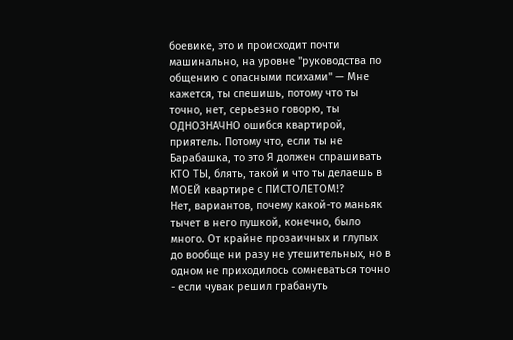боевике, это и происходит почти машинально, на уровне "руководства по общению с опасными психами" — Мне кажется, ты спешишь, потому что ты точно, нет, серьезно говорю, ты ОДНОЗНАЧНО ошибся квартирой, приятель. Потому что, если ты не Барабашка, то это Я должен спрашивать КТО ТЫ, блять, такой и что ты делаешь в МОЕЙ квартире с ПИСТОЛЕТОМ!?
Нет, вариантов, почему какой-то маньяк тычет в него пушкой, конечно, было много. От крайне прозаичных и глупых до вообще ни разу не утешительных, но в одном не приходилось сомневаться точно - если чувак решил грабануть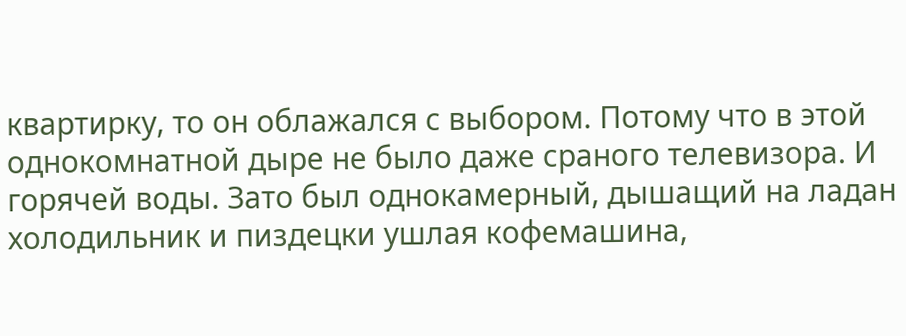квартирку, то он облажался с выбором. Потому что в этой однокомнатной дыре не было даже сраного телевизора. И горячей воды. Зато был однокамерный, дышащий на ладан холодильник и пиздецки ушлая кофемашина,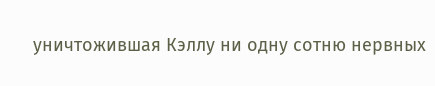уничтожившая Кэллу ни одну сотню нервных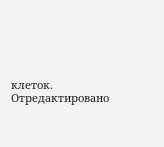клеток.
Отредактировано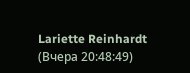Lariette Reinhardt (Вчера 20:48:49)